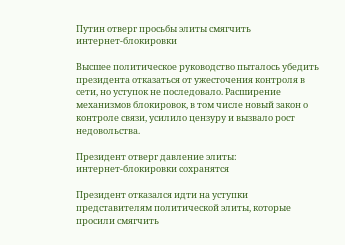Путин отверг просьбы элиты смягчить интернет‑блокировки

Высшее политическое руководство пыталось убедить президента отказаться от ужесточения контроля в сети, но уступок не последовало. Расширение механизмов блокировок, в том числе новый закон о контроле связи, усилило цензуру и вызвало рост недовольства.

Президент отверг давление элиты: интернет‑блокировки сохранятся

Президент отказался идти на уступки представителям политической элиты, которые просили смягчить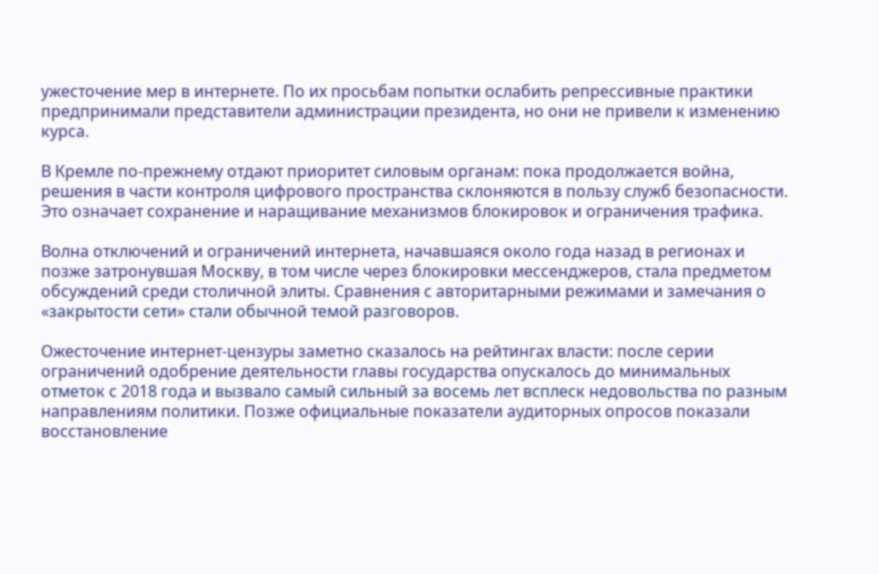ужесточение мер в интернете. По их просьбам попытки ослабить репрессивные практики предпринимали представители администрации президента, но они не привели к изменению курса.

В Кремле по‑прежнему отдают приоритет силовым органам: пока продолжается война, решения в части контроля цифрового пространства склоняются в пользу служб безопасности. Это означает сохранение и наращивание механизмов блокировок и ограничения трафика.

Волна отключений и ограничений интернета, начавшаяся около года назад в регионах и позже затронувшая Москву, в том числе через блокировки мессенджеров, стала предметом обсуждений среди столичной элиты. Сравнения с авторитарными режимами и замечания о «закрытости сети» стали обычной темой разговоров.

Ожесточение интернет‑цензуры заметно сказалось на рейтингах власти: после серии ограничений одобрение деятельности главы государства опускалось до минимальных отметок с 2018 года и вызвало самый сильный за восемь лет всплеск недовольства по разным направлениям политики. Позже официальные показатели аудиторных опросов показали восстановление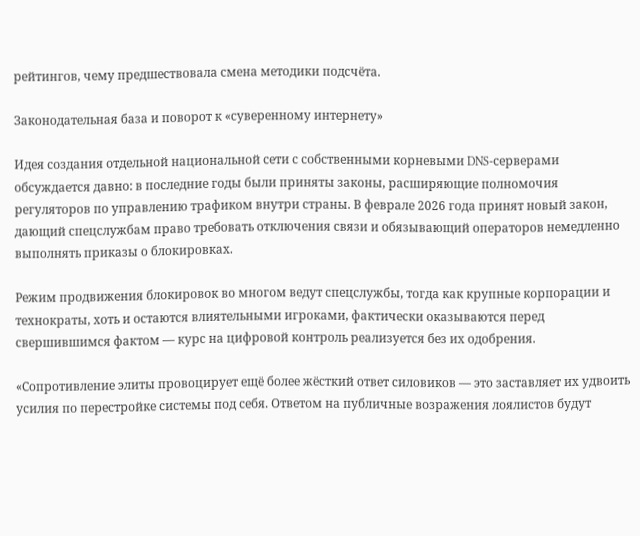рейтингов, чему предшествовала смена методики подсчёта.

Законодательная база и поворот к «суверенному интернету»

Идея создания отдельной национальной сети с собственными корневыми DNS‑серверами обсуждается давно: в последние годы были приняты законы, расширяющие полномочия регуляторов по управлению трафиком внутри страны. В феврале 2026 года принят новый закон, дающий спецслужбам право требовать отключения связи и обязывающий операторов немедленно выполнять приказы о блокировках.

Режим продвижения блокировок во многом ведут спецслужбы, тогда как крупные корпорации и технократы, хоть и остаются влиятельными игроками, фактически оказываются перед свершившимся фактом — курс на цифровой контроль реализуется без их одобрения.

«Сопротивление элиты провоцирует ещё более жёсткий ответ силовиков — это заставляет их удвоить усилия по перестройке системы под себя. Ответом на публичные возражения лоялистов будут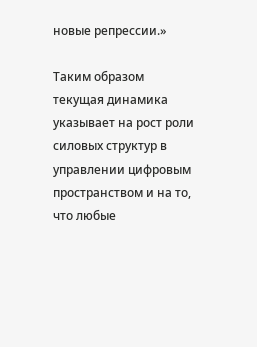новые репрессии.»

Таким образом текущая динамика указывает на рост роли силовых структур в управлении цифровым пространством и на то, что любые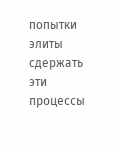попытки элиты сдержать эти процессы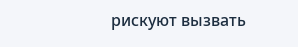рискуют вызвать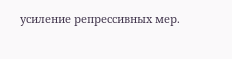усиление репрессивных мер.